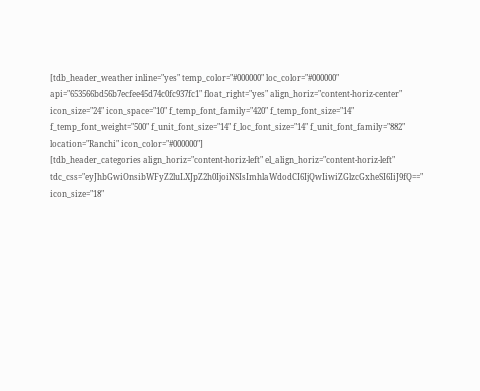[tdb_header_weather inline="yes" temp_color="#000000" loc_color="#000000" api="653566bd56b7ecfee45d74c0fc937fc1" float_right="yes" align_horiz="content-horiz-center" icon_size="24" icon_space="10" f_temp_font_family="420" f_temp_font_size="14" f_temp_font_weight="500" f_unit_font_size="14" f_loc_font_size="14" f_unit_font_family="882" location="Ranchi" icon_color="#000000"]
[tdb_header_categories align_horiz="content-horiz-left" el_align_horiz="content-horiz-left" tdc_css="eyJhbGwiOnsibWFyZ2luLXJpZ2h0IjoiNSIsImhlaWdodCI6IjQwIiwiZGlzcGxheSI6IiJ9fQ==" icon_size="18"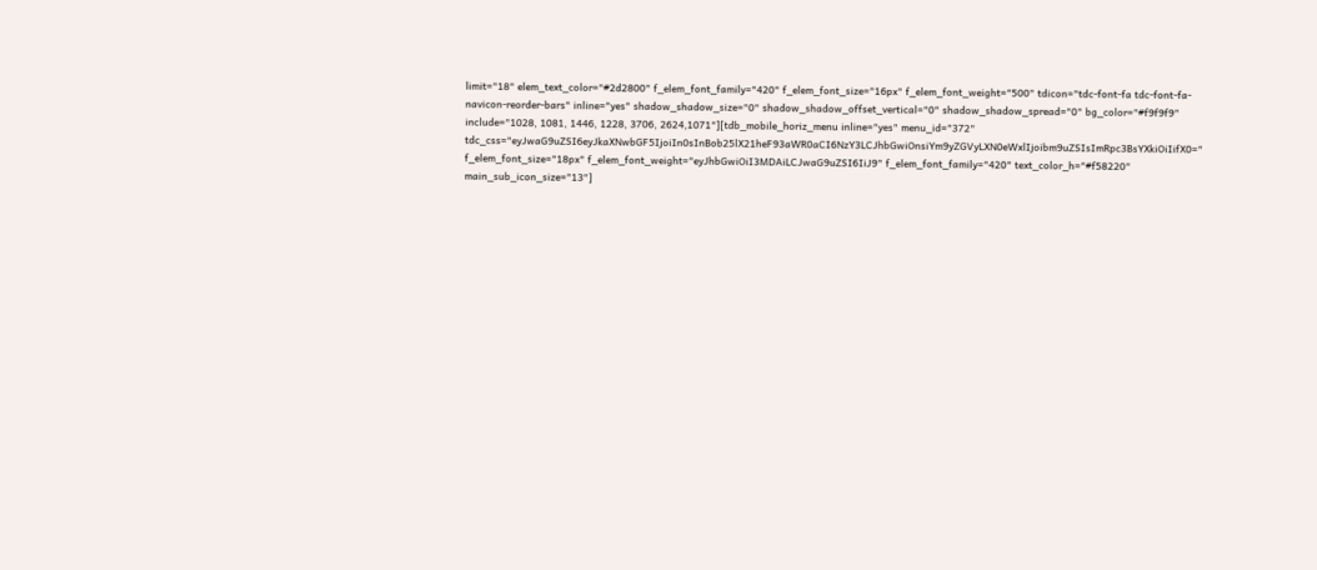limit="18" elem_text_color="#2d2800" f_elem_font_family="420" f_elem_font_size="16px" f_elem_font_weight="500" tdicon="tdc-font-fa tdc-font-fa-navicon-reorder-bars" inline="yes" shadow_shadow_size="0" shadow_shadow_offset_vertical="0" shadow_shadow_spread="0" bg_color="#f9f9f9" include="1028, 1081, 1446, 1228, 3706, 2624,1071"][tdb_mobile_horiz_menu inline="yes" menu_id="372" tdc_css="eyJwaG9uZSI6eyJkaXNwbGF5IjoiIn0sInBob25lX21heF93aWR0aCI6NzY3LCJhbGwiOnsiYm9yZGVyLXN0eWxlIjoibm9uZSIsImRpc3BsYXkiOiIifX0=" f_elem_font_size="18px" f_elem_font_weight="eyJhbGwiOiI3MDAiLCJwaG9uZSI6IiJ9" f_elem_font_family="420" text_color_h="#f58220" main_sub_icon_size="13"]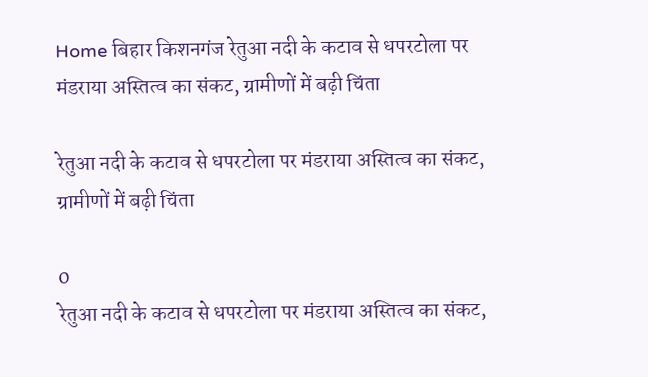Home बिहार किशनगंज रेतुआ नदी के कटाव से धपरटोला पर मंडराया अस्तित्व का संकट, ग्रामीणों में बढ़ी चिंता

रेतुआ नदी के कटाव से धपरटोला पर मंडराया अस्तित्व का संकट, ग्रामीणों में बढ़ी चिंता

0
रेतुआ नदी के कटाव से धपरटोला पर मंडराया अस्तित्व का संकट,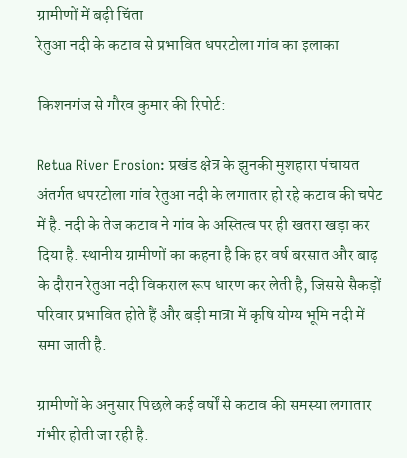ग्रामीणों में बढ़ी चिंता
रेतुआ नदी के कटाव से प्रभावित धपरटोला गांव का इलाका

किशनगंज से गौरव कुमार की रिपोर्ट:

Retua River Erosion: प्रखंड क्षेत्र के झुनकी मुशहारा पंचायत अंतर्गत धपरटोला गांव रेतुआ नदी के लगातार हो रहे कटाव की चपेट में है. नदी के तेज कटाव ने गांव के अस्तित्व पर ही खतरा खड़ा कर दिया है. स्थानीय ग्रामीणों का कहना है कि हर वर्ष बरसात और बाढ़ के दौरान रेतुआ नदी विकराल रूप धारण कर लेती है, जिससे सैकड़ों परिवार प्रभावित होते हैं और बड़ी मात्रा में कृषि योग्य भूमि नदी में समा जाती है.

ग्रामीणों के अनुसार पिछले कई वर्षों से कटाव की समस्या लगातार गंभीर होती जा रही है.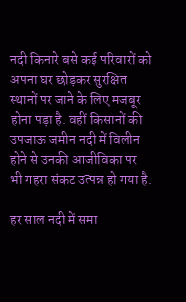नदी किनारे बसे कई परिवारों को अपना घर छोड़कर सुरक्षित स्थानों पर जाने के लिए मजबूर होना पड़ा है. वहीं किसानों की उपजाऊ जमीन नदी में विलीन होने से उनकी आजीविका पर भी गहरा संकट उत्पन्न हो गया है.

हर साल नदी में समा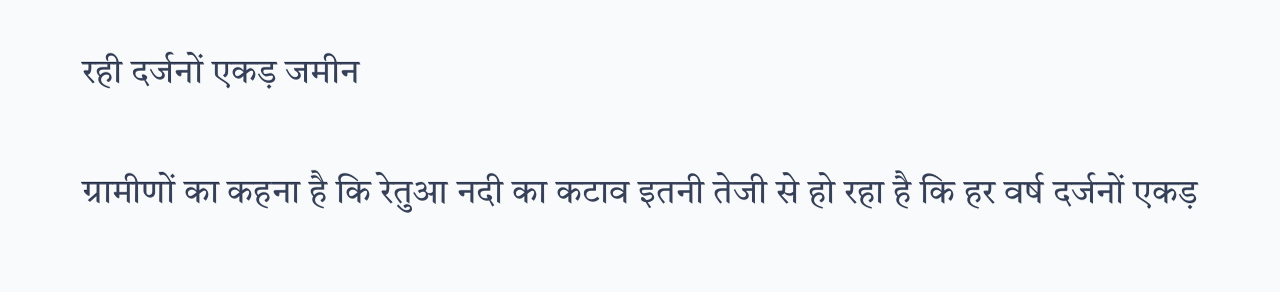रही दर्जनों एकड़ जमीन

ग्रामीणों का कहना है कि रेतुआ नदी का कटाव इतनी तेजी से हो रहा है कि हर वर्ष दर्जनों एकड़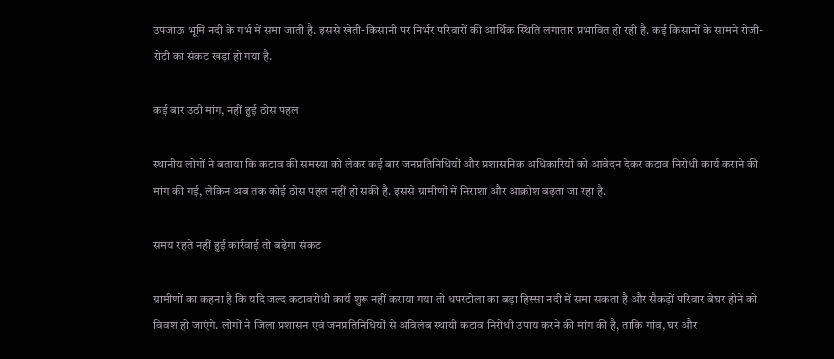उपजाऊ भूमि नदी के गर्भ में समा जाती है. इससे खेती-किसानी पर निर्भर परिवारों की आर्थिक स्थिति लगातार प्रभावित हो रही है. कई किसानों के सामने रोजी-रोटी का संकट खड़ा हो गया है.

कई बार उठी मांग, नहीं हुई ठोस पहल

स्थानीय लोगों ने बताया कि कटाव की समस्या को लेकर कई बार जनप्रतिनिधियों और प्रशासनिक अधिकारियों को आवेदन देकर कटाव निरोधी कार्य कराने की मांग की गई, लेकिन अब तक कोई ठोस पहल नहीं हो सकी है. इससे ग्रामीणों में निराशा और आक्रोश बढ़ता जा रहा है.

समय रहते नहीं हुई कार्रवाई तो बढ़ेगा संकट

ग्रामीणों का कहना है कि यदि जल्द कटावरोधी कार्य शुरू नहीं कराया गया तो धपरटोला का बड़ा हिस्सा नदी में समा सकता है और सैकड़ों परिवार बेघर होने को विवश हो जाएंगे. लोगों ने जिला प्रशासन एवं जनप्रतिनिधियों से अविलंब स्थायी कटाव निरोधी उपाय करने की मांग की है, ताकि गांव, घर और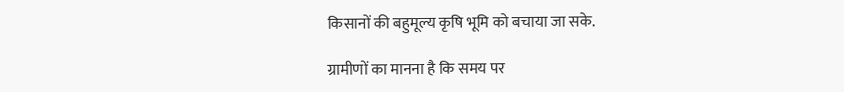किसानों की बहुमूल्य कृषि भूमि को बचाया जा सके.

ग्रामीणों का मानना है कि समय पर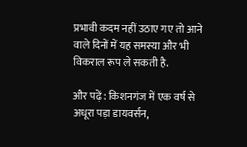प्रभावी कदम नहीं उठाए गए तो आने वाले दिनों में यह समस्या और भी विकराल रूप ले सकती है.

और पढ़ें : किशनगंज में एक वर्ष से अधूरा पड़ा डायवर्सन,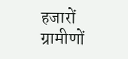हजारों ग्रामीणों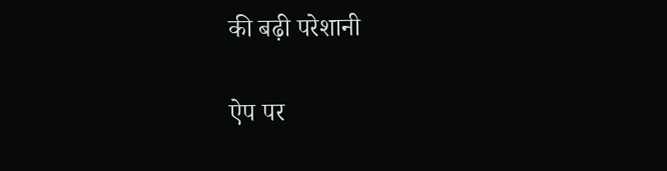की बढ़ी परेशानी

ऐप पर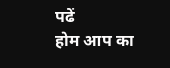पढें
होम आप का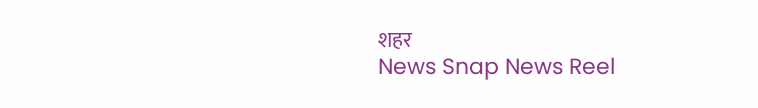शहर
News Snap News Reel